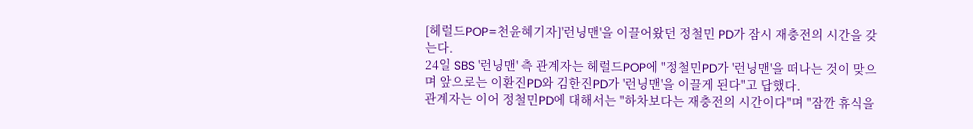[헤럴드POP=천윤혜기자]'런닝맨'을 이끌어왔던 정철민 PD가 잠시 재충전의 시간을 갖는다.
24일 SBS '런닝맨' 측 관계자는 헤럴드POP에 "정철민PD가 '런닝맨'을 떠나는 것이 맞으며 앞으로는 이환진PD와 김한진PD가 '런닝맨'을 이끌게 된다"고 답했다.
관계자는 이어 정철민PD에 대해서는 "하차보다는 재충전의 시간이다"며 "잠깐 휴식을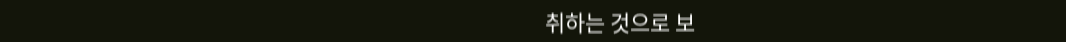취하는 것으로 보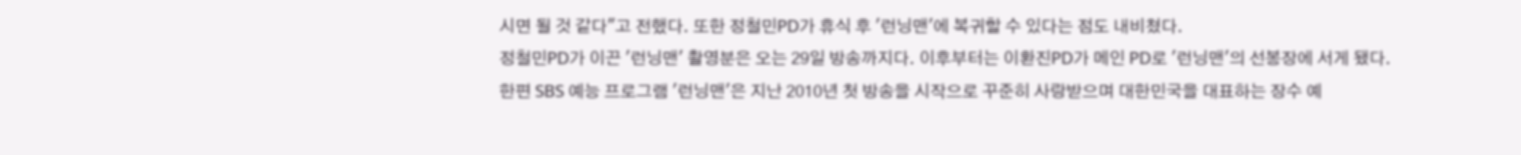시면 될 것 같다"고 전했다. 또한 정철민PD가 휴식 후 '런닝맨'에 복귀할 수 있다는 점도 내비쳤다.
정철민PD가 이끈 '런닝맨' 촬영분은 오는 29일 방송까지다. 이후부터는 이환진PD가 메인 PD로 '런닝맨'의 선봉장에 서게 됐다.
한편 SBS 예능 프로그램 '런닝맨'은 지난 2010년 첫 방송을 시작으로 꾸준히 사랑받으며 대한민국을 대표하는 장수 예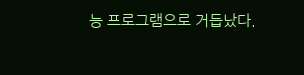능 프로그램으로 거듭났다.